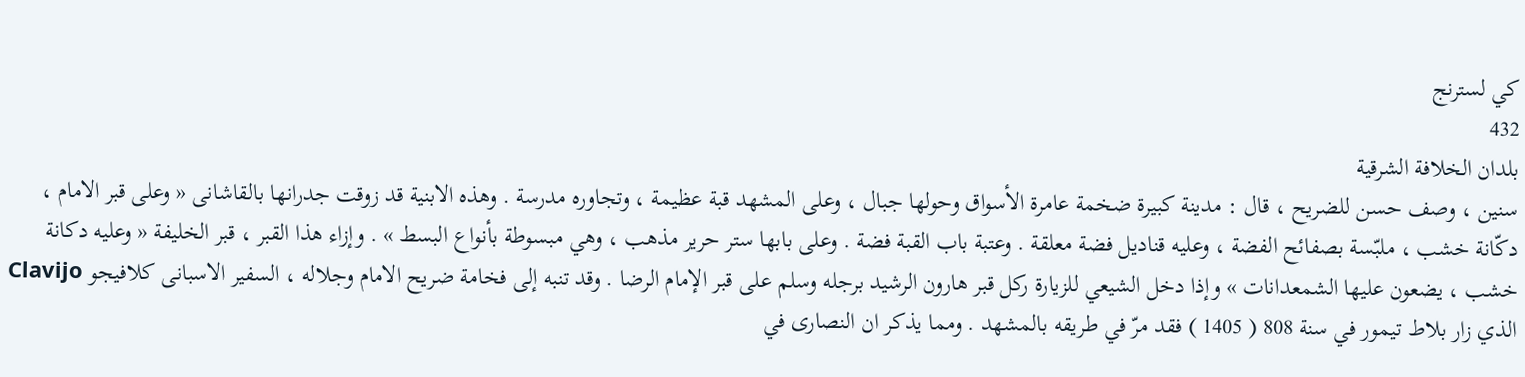كي لسترنج
432
بلدان الخلافة الشرقية
سنين ، وصف حسن للضريح ، قال : مدينة كبيرة ضخمة عامرة الأسواق وحولها جبال ، وعلى المشهد قبة عظيمة ، وتجاوره مدرسة . وهذه الابنية قد زوقت جدرانها بالقاشانى « وعلى قبر الامام ، دكّانة خشب ، ملبّسة بصفائح الفضة ، وعليه قناديل فضة معلقة . وعتبة باب القبة فضة . وعلى بابها ستر حرير مذهب ، وهي مبسوطة بأنواع البسط » . وإزاء هذا القبر ، قبر الخليفة « وعليه دكانة خشب ، يضعون عليها الشمعدانات » وإذا دخل الشيعي للزيارة ركل قبر هارون الرشيد برجله وسلم على قبر الإمام الرضا . وقد تنبه إلى فخامة ضريح الامام وجلاله ، السفير الاسبانى كلافيجو Clavijo الذي زار بلاط تيمور في سنة 808 ( 1405 ) فقد مرّ في طريقه بالمشهد . ومما يذكر ان النصارى في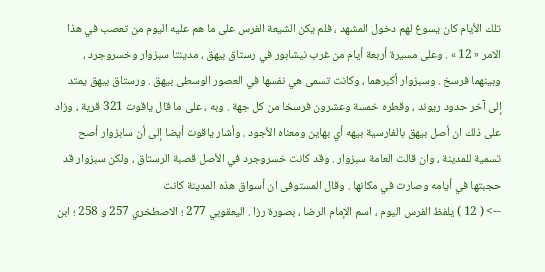تلك الأيام كان يسوغ لهم دخول المشهد ، فلم يكن الشيعة الفرس على ما هم عليه اليوم من تعصب في هذا الامر « 12 » . وعلى مسيرة أربعة أيام من غرب نيشابور في رستاق بيهق ، مدينتا سبزوار وخسروجرد ، وبينهما فرسخ . وسبزوار أكبرهما ، وكانت تسمى هي نفسها في العصور الوسطى بيهق . ورستاق بيهق يمتد إلى آخر حدود ريوند ، وقطره خمسة وعشرون فرسخا من كل جهة . وبه ، على ما قال ياقوت 321 قرية ، وزاد على ذلك ان أصل بيهق بالفارسية بيهه أي بهاين ومعناه الأجود . وأشار ياقوت أيضا إلى أن سابزوار أصح تسمية للمدينة ، وان قالت العامة سبزوار . وقد كانت خسروجرد في الأصل قصبة الرستاق ، ولكن سبزوار قد حجبتها في أيامه وصارت في مكانها . وقال المستوفى ان أسواق هذه المدينة كانت
--> ( 12 ) يلفظ الفرس اليوم ، اسم الإمام الرضا ، بصورة رزا . اليعقوبي 277 ؛ الاصطخري 257 و 258 ؛ ابن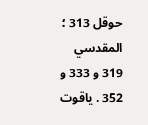حوقل 313 ؛ المقدسي 319 و 333 و 352 . ياقوت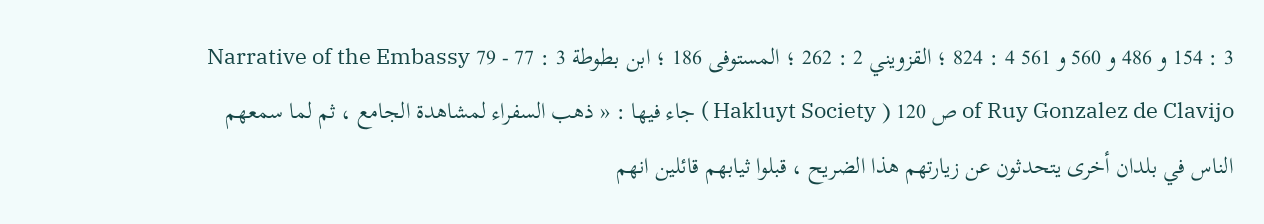3 : 154 و 486 و 560 و 561 4 : 824 ؛ القزويني 2 : 262 ؛ المستوفى 186 ؛ ابن بطوطة 3 : 77 - 79 Narrative of the Embassy of Ruy Gonzalez de Clavijo ص 120 ( Hakluyt Society ) جاء فيها : « ذهب السفراء لمشاهدة الجامع ، ثم لما سمعهم الناس في بلدان أخرى يتحدثون عن زيارتهم هذا الضريح ، قبلوا ثيابهم قائلين انهم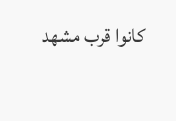كانوا قرب مشهد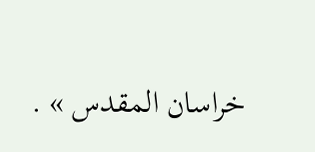خراسان المقدس » .